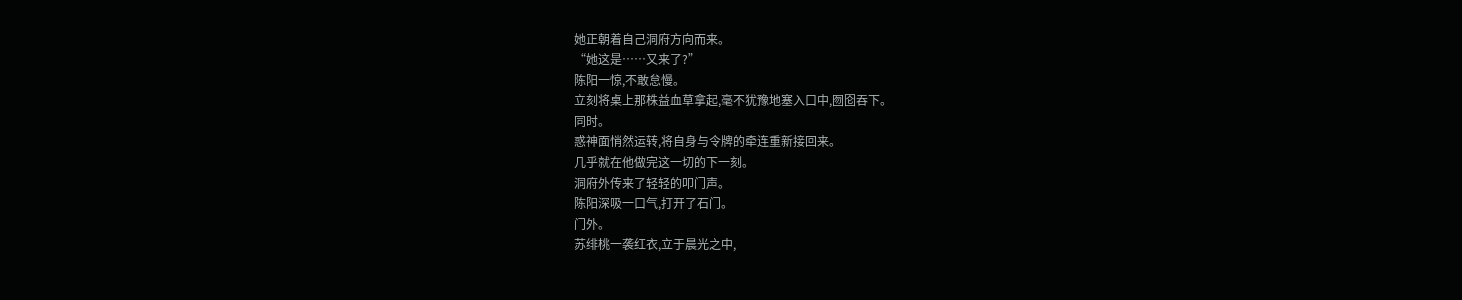她正朝着自己洞府方向而来。
“她这是……又来了?”
陈阳一惊,不敢怠慢。
立刻将桌上那株益血草拿起,毫不犹豫地塞入口中,囫囵吞下。
同时。
惑神面悄然运转,将自身与令牌的牵连重新接回来。
几乎就在他做完这一切的下一刻。
洞府外传来了轻轻的叩门声。
陈阳深吸一口气,打开了石门。
门外。
苏绯桃一袭红衣,立于晨光之中,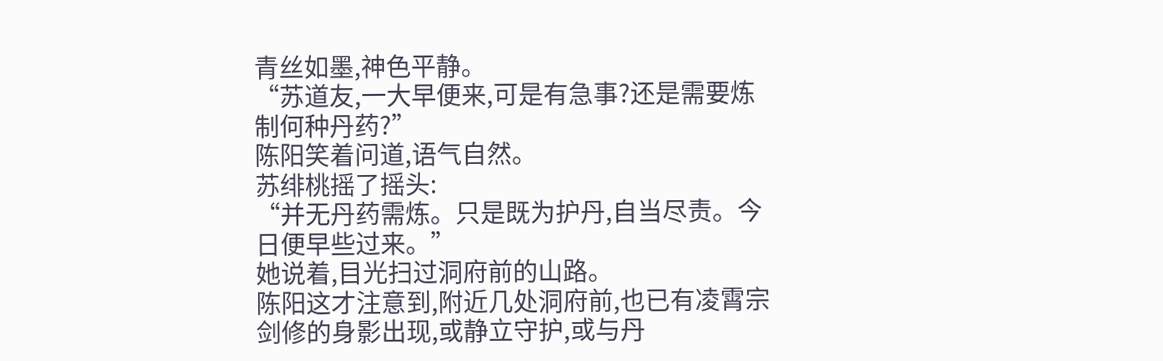青丝如墨,神色平静。
“苏道友,一大早便来,可是有急事?还是需要炼制何种丹药?”
陈阳笑着问道,语气自然。
苏绯桃摇了摇头:
“并无丹药需炼。只是既为护丹,自当尽责。今日便早些过来。”
她说着,目光扫过洞府前的山路。
陈阳这才注意到,附近几处洞府前,也已有凌霄宗剑修的身影出现,或静立守护,或与丹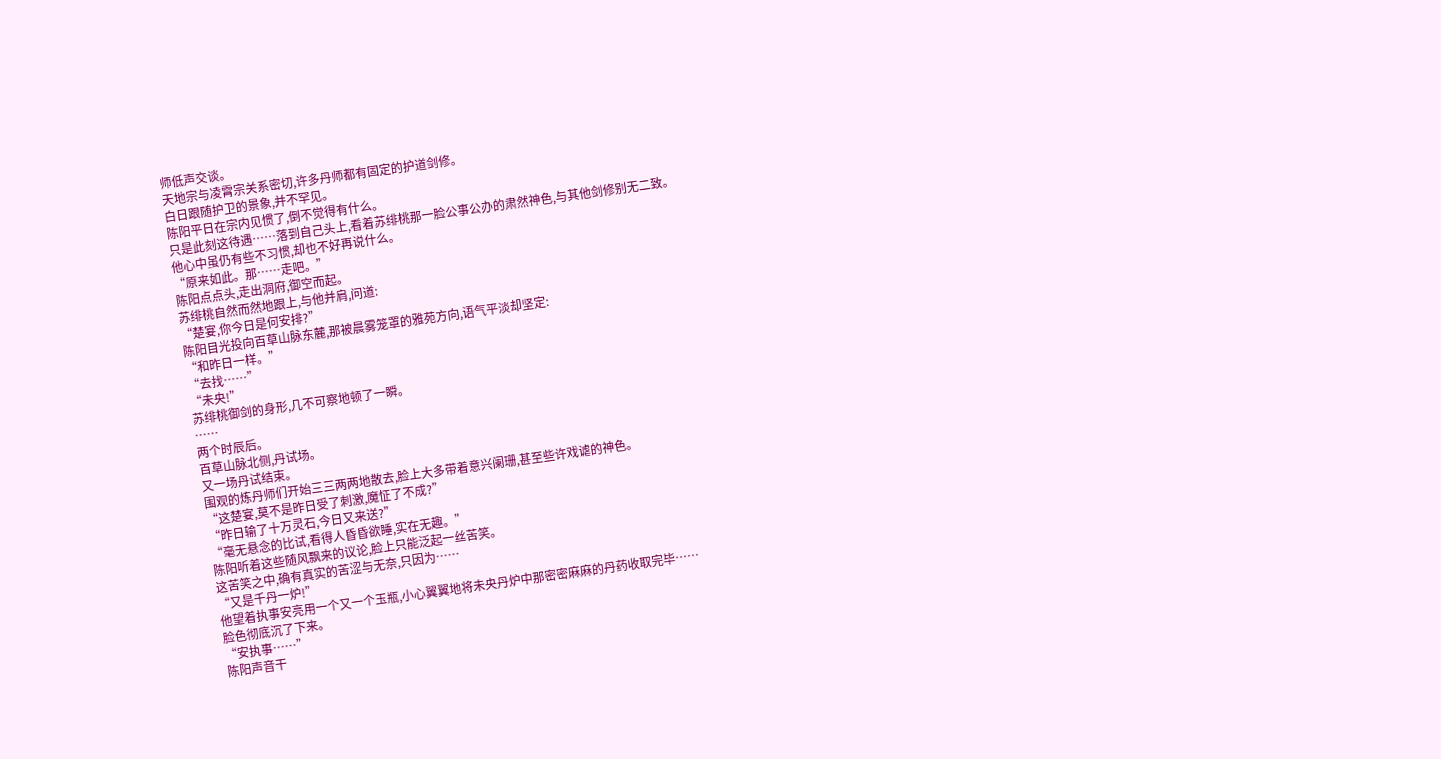师低声交谈。
天地宗与凌霄宗关系密切,许多丹师都有固定的护道剑修。
白日跟随护卫的景象,并不罕见。
陈阳平日在宗内见惯了,倒不觉得有什么。
只是此刻这待遇……落到自己头上,看着苏绯桃那一脸公事公办的肃然神色,与其他剑修别无二致。
他心中虽仍有些不习惯,却也不好再说什么。
“原来如此。那……走吧。”
陈阳点点头,走出洞府,御空而起。
苏绯桃自然而然地跟上,与他并肩,问道:
“楚宴,你今日是何安排?”
陈阳目光投向百草山脉东麓,那被晨雾笼罩的雅苑方向,语气平淡却坚定:
“和昨日一样。”
“去找……”
“未央!”
苏绯桃御剑的身形,几不可察地顿了一瞬。
……
两个时辰后。
百草山脉北侧,丹试场。
又一场丹试结束。
围观的炼丹师们开始三三两两地散去,脸上大多带着意兴阑珊,甚至些许戏谑的神色。
“这楚宴,莫不是昨日受了刺激,魔怔了不成?”
“昨日输了十万灵石,今日又来送?”
“毫无悬念的比试,看得人昏昏欲睡,实在无趣。”
陈阳听着这些随风飘来的议论,脸上只能泛起一丝苦笑。
这苦笑之中,确有真实的苦涩与无奈,只因为……
“又是千丹一炉!”
他望着执事安亮用一个又一个玉瓶,小心翼翼地将未央丹炉中那密密麻麻的丹药收取完毕……
脸色彻底沉了下来。
“安执事……”
陈阳声音干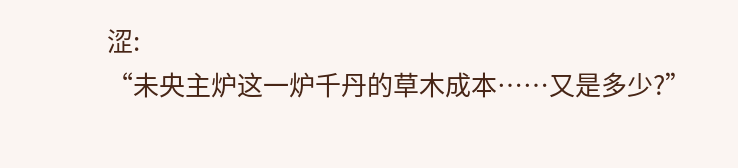涩:
“未央主炉这一炉千丹的草木成本……又是多少?”